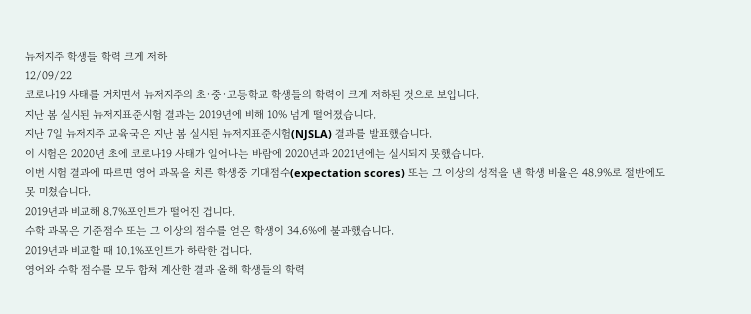뉴저지주 학생들 학력 크게 저하
12/09/22
코로나19 사태를 거치면서 뉴저지주의 초·중·고등학교 학생들의 학력이 크게 저하된 것으로 보입니다.
지난 봄 실시된 뉴저지표준시험 결과는 2019년에 비해 10% 넘게 떨어졌습니다.
지난 7일 뉴저지주 교육국은 지난 봄 실시된 뉴저지표준시험(NJSLA) 결과를 발표했습니다.
이 시험은 2020년 초에 코로나19 사태가 일어나는 바람에 2020년과 2021년에는 실시되지 못했습니다.
이번 시험 결과에 따르면 영어 과목을 치른 학생중 기대점수(expectation scores) 또는 그 이상의 성적을 낸 학생 비율은 48.9%로 절반에도 못 미쳤습니다.
2019년과 비교해 8.7%포인트가 떨어진 겁니다.
수학 과목은 기준점수 또는 그 이상의 점수를 얻은 학생이 34.6%에 불과했습니다.
2019년과 비교할 때 10.1%포인트가 하락한 겁니다.
영어와 수학 점수를 모두 합쳐 계산한 결과 올해 학생들의 학력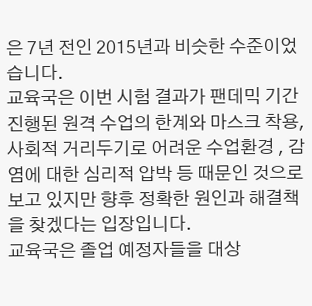은 7년 전인 2015년과 비슷한 수준이었습니다.
교육국은 이번 시험 결과가 팬데믹 기간 진행된 원격 수업의 한계와 마스크 착용, 사회적 거리두기로 어려운 수업환경 , 감염에 대한 심리적 압박 등 때문인 것으로 보고 있지만 향후 정확한 원인과 해결책을 찾겠다는 입장입니다.
교육국은 졸업 예정자들을 대상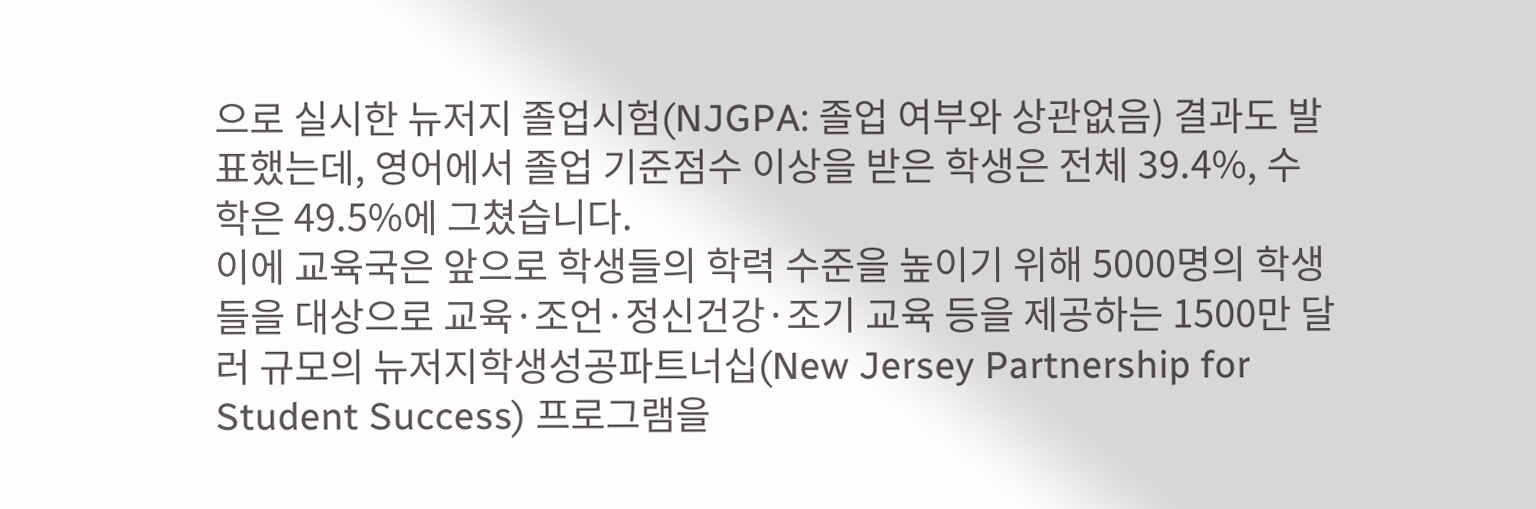으로 실시한 뉴저지 졸업시험(NJGPA: 졸업 여부와 상관없음) 결과도 발표했는데, 영어에서 졸업 기준점수 이상을 받은 학생은 전체 39.4%, 수학은 49.5%에 그쳤습니다.
이에 교육국은 앞으로 학생들의 학력 수준을 높이기 위해 5000명의 학생들을 대상으로 교육·조언·정신건강·조기 교육 등을 제공하는 1500만 달러 규모의 뉴저지학생성공파트너십(New Jersey Partnership for Student Success) 프로그램을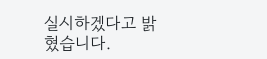실시하겠다고 밝혔습니다.